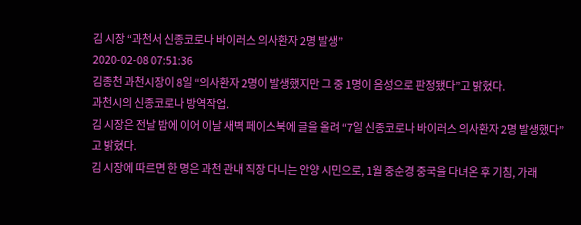김 시장 “과천서 신종코로나 바이러스 의사환자 2명 발생”
2020-02-08 07:51:36
김종천 과천시장이 8일 “의사환자 2명이 발생했지만 그 중 1명이 음성으로 판정됐다”고 밝혔다.
과천시의 신종코로나 방역작업.
김 시장은 전날 밤에 이어 이날 새벽 페이스북에 글을 올려 “7일 신종코로나 바이러스 의사환자 2명 발생했다”고 밝혔다.
김 시장에 따르면 한 명은 과천 관내 직장 다니는 안양 시민으로, 1월 중순경 중국을 다녀온 후 기침, 가래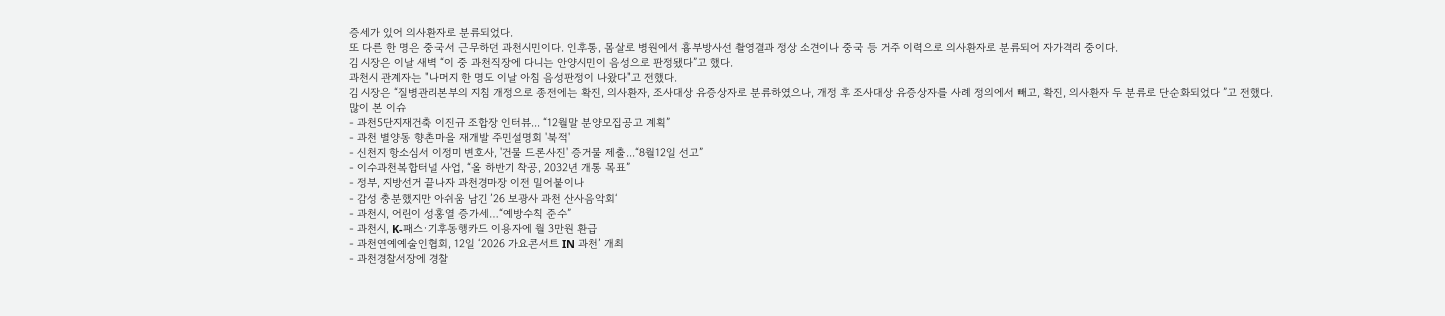증세가 있어 의사환자로 분류되었다.
또 다른 한 명은 중국서 근무하던 과천시민이다. 인후통, 몸살로 병원에서 흉부방사선 촬영결과 정상 소견이나 중국 등 거주 이력으로 의사환자로 분류되어 자가격리 중이다.
김 시장은 이날 새벽 “이 중 과천직장에 다니는 안양시민이 음성으로 판정됐다”고 했다.
과천시 관계자는 "나머지 한 명도 이날 아침 음성판정이 나왔다"고 전했다.
김 시장은 “질병관리본부의 지침 개정으로 종전에는 확진, 의사환자, 조사대상 유증상자로 분류하였으나, 개정 후 조사대상 유증상자를 사례 정의에서 빼고, 확진, 의사환자 두 분류로 단순화되었다 ”고 전했다.
많이 본 이슈
- 과천5단지재건축 이진규 조합장 인터뷰... “12월말 분양모집공고 계획”
- 과천 별양동 향촌마을 재개발 주민설명회 '북적'
- 신천지 항소심서 이정미 변호사, '건물 드론사진' 증거물 제출...“8월12일 선고”
- 이수과천복합터널 사업, “올 하반기 착공, 2032년 개통 목표”
- 정부, 지방선거 끝나자 과천경마장 이전 밀어붙이나
- 감성 충분했지만 아쉬움 남긴 ’26 보광사 과천 산사음악회‘
- 과천시, 어린이 성홍열 증가세…“예방수칙 준수”
- 과천시, K-패스·기후동행카드 이용자에 월 3만원 환급
- 과천연예예술인협회, 12일 ‘2026 가요콘서트 IN 과천’ 개최
- 과천경찰서장에 경찰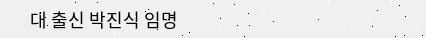대 출신 박진식 임명